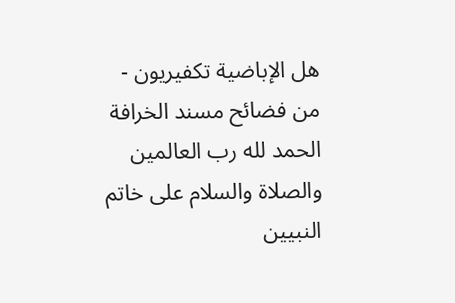هل الإباضية تكفيريون - من فضائح مسند الخرافة
الحمد لله رب العالمين والصلاة والسلام على خاتم النبيين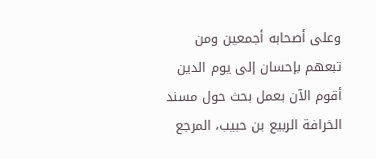وعلى أصحابه أجمعين ومن تبعهم بإحسان إلى يوم الدين
أقوم الآن بعمل بحث حول مسند الخرافة الربيع بن حبيب، المرجع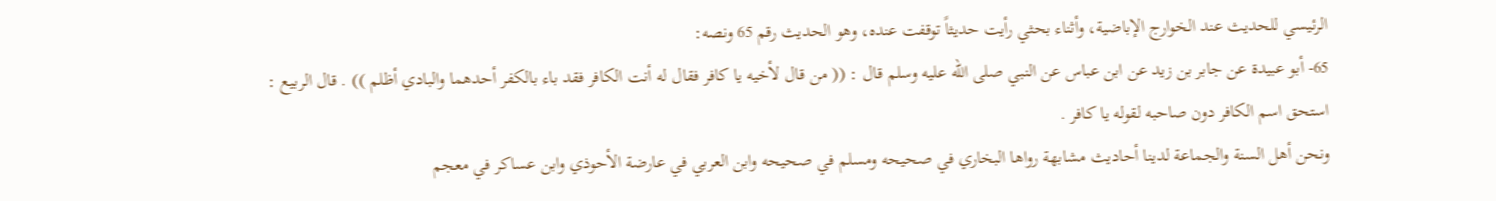الرئيسي للحديث عند الخوارج الإباضية، وأثناء بحثي رأيت حديثاً توقفت عنده، وهو الحديث رقم 65 ونصه:
65- أبو عبيدة عن جابر بن زيد عن ابن عباس عن النبي صلى الله عليه وسلم قال : (( من قال لأخيه يا كافر فقال له أنت الكافر فقد باء بالكفر أحدهما والبادي أظلم )) . قال الربيع : استحق اسم الكافر دون صاحبه لقوله يا كافر .
ونحن أهل السنة والجماعة لدينا أحاديث مشابهة رواها البخاري في صحيحه ومسلم في صحيحه وابن العربي في عارضة الأحوذي وابن عساكر في معجم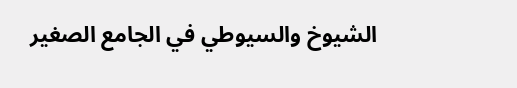الشيوخ والسيوطي في الجامع الصغير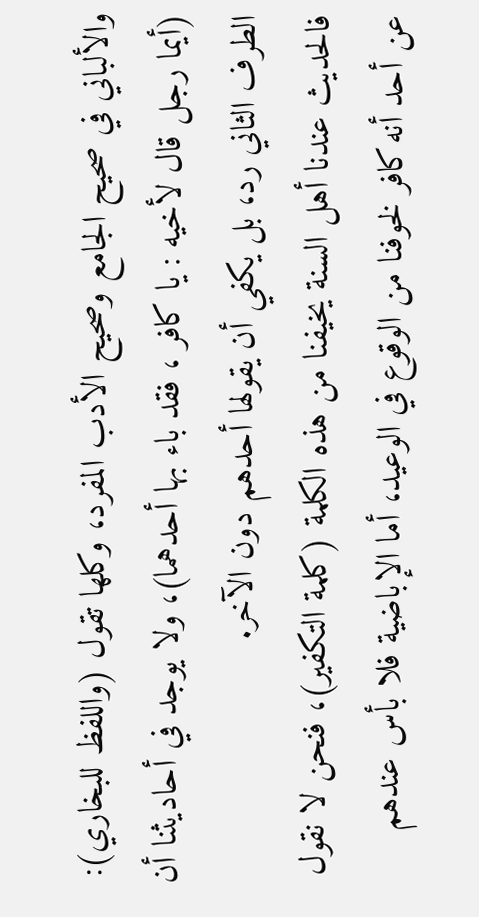والألباني في صحيح الجامع وصحيح الأدب المفرد، وكلها تقول (واللفظ للبخاري): (أيما رجل قال لأخيه : يا كافر ، فقد باء بها أحدهما)، ولا يوجد في أحاديثنا أن الطرف الثاني رد، بل يكفي أن يقولها أحدهم دون الآخر.
فالحديث عندنا أهل السنة يخيفنا من هذه الكلمة (كلمة التكفير)، فنحن لا نقول عن أحد أنه كافر لخوفنا من الوقوع في الوعيد، أما الإباضية فلا بأس عندهم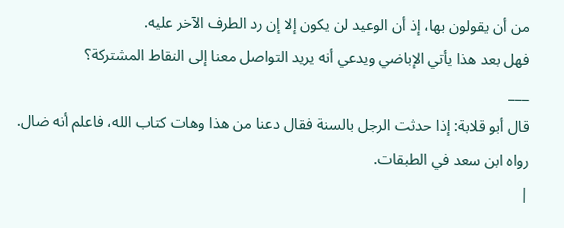من أن يقولون بها، إذ أن الوعيد لن يكون إلا إن رد الطرف الآخر عليه.
فهل بعد هذا يأتي الإباضي ويدعي أنه يريد التواصل معنا إلى النقاط المشتركة؟
___
قال أبو قلابة: إذا حدثت الرجل بالسنة فقال دعنا من هذا وهات كتاب الله، فاعلم أنه ضال. رواه ابن سعد في الطبقات.
|